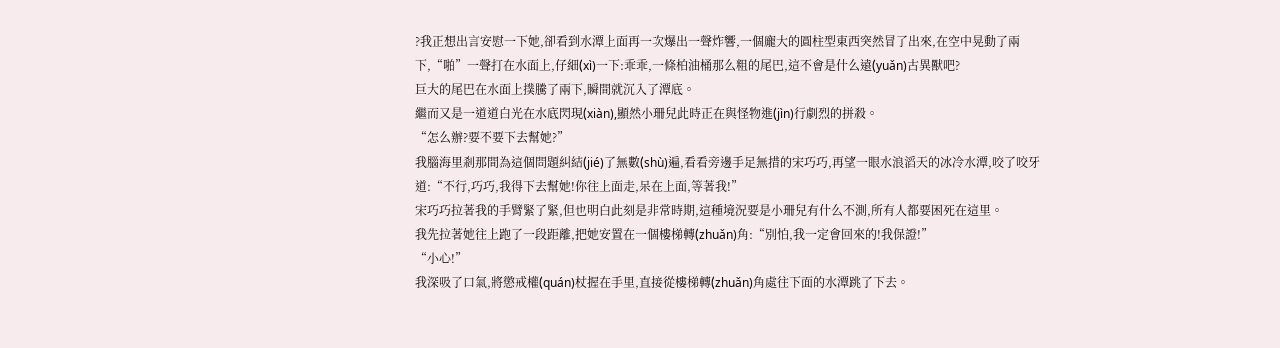?我正想出言安慰一下她,卻看到水潭上面再一次爆出一聲炸響,一個龐大的圓柱型東西突然冒了出來,在空中晃動了兩下,“啪”一聲打在水面上,仔細(xì)一下:乖乖,一條柏油桶那么粗的尾巴,這不會是什么遠(yuǎn)古異獸吧?
巨大的尾巴在水面上撲騰了兩下,瞬間就沉入了潭底。
繼而又是一道道白光在水底閃現(xiàn),顯然小珊兒此時正在與怪物進(jìn)行劇烈的拼殺。
“怎么辦?要不要下去幫她?”
我腦海里剎那間為這個問題糾結(jié)了無數(shù)遍,看看旁邊手足無措的宋巧巧,再望一眼水浪滔天的冰冷水潭,咬了咬牙道:“不行,巧巧,我得下去幫她!你往上面走,呆在上面,等著我!”
宋巧巧拉著我的手臂緊了緊,但也明白此刻是非常時期,這種境況要是小珊兒有什么不測,所有人都要困死在這里。
我先拉著她往上跑了一段距離,把她安置在一個樓梯轉(zhuǎn)角:“別怕,我一定會回來的!我保證!”
“小心!”
我深吸了口氣,將懲戒權(quán)杖握在手里,直接從樓梯轉(zhuǎn)角處往下面的水潭跳了下去。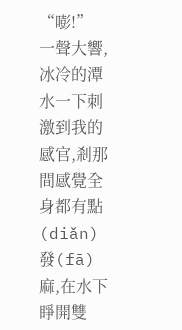“嘭!”
一聲大響,冰冷的潭水一下刺激到我的感官,剎那間感覺全身都有點(diǎn)發(fā)麻,在水下睜開雙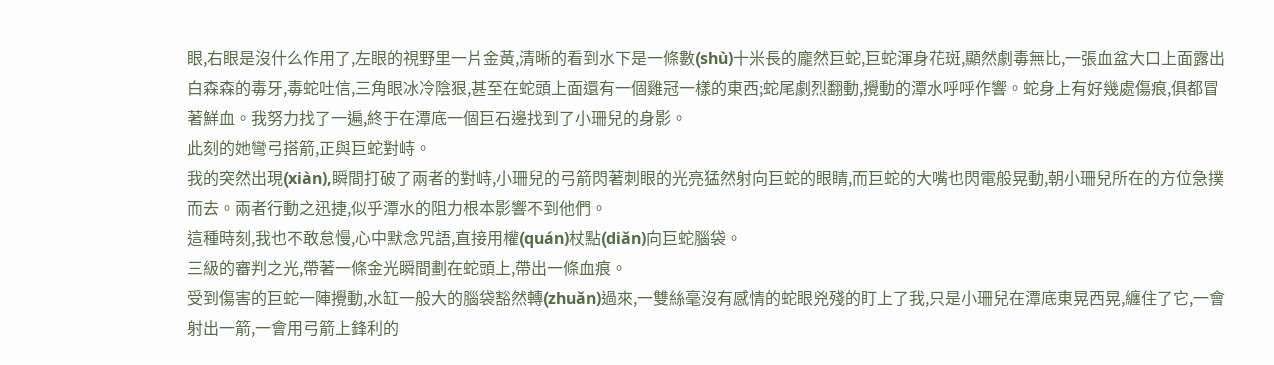眼,右眼是沒什么作用了,左眼的視野里一片金黃,清晰的看到水下是一條數(shù)十米長的龐然巨蛇,巨蛇渾身花斑,顯然劇毒無比,一張血盆大口上面露出白森森的毒牙,毒蛇吐信,三角眼冰冷陰狠,甚至在蛇頭上面還有一個雞冠一樣的東西;蛇尾劇烈翻動,攪動的潭水呼呼作響。蛇身上有好幾處傷痕,俱都冒著鮮血。我努力找了一遍,終于在潭底一個巨石邊找到了小珊兒的身影。
此刻的她彎弓搭箭,正與巨蛇對峙。
我的突然出現(xiàn),瞬間打破了兩者的對峙,小珊兒的弓箭閃著刺眼的光亮猛然射向巨蛇的眼睛,而巨蛇的大嘴也閃電般晃動,朝小珊兒所在的方位急撲而去。兩者行動之迅捷,似乎潭水的阻力根本影響不到他們。
這種時刻,我也不敢怠慢,心中默念咒語,直接用權(quán)杖點(diǎn)向巨蛇腦袋。
三級的審判之光,帶著一條金光瞬間劃在蛇頭上,帶出一條血痕。
受到傷害的巨蛇一陣攪動,水缸一般大的腦袋豁然轉(zhuǎn)過來,一雙絲毫沒有感情的蛇眼兇殘的盯上了我,只是小珊兒在潭底東晃西晃,纏住了它,一會射出一箭,一會用弓箭上鋒利的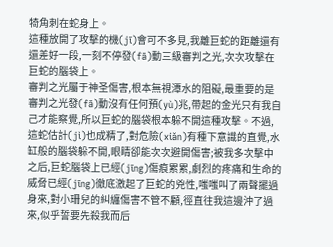犄角刺在蛇身上。
這種放開了攻擊的機(jī)會可不多見,我離巨蛇的距離還有還差好一段,一刻不停發(fā)動三級審判之光,次次攻擊在巨蛇的腦袋上。
審判之光屬于神圣傷害,根本無視潭水的阻礙,最重要的是審判之光發(fā)動沒有任何預(yù)兆,帶起的金光只有我自己才能察覺,所以巨蛇的腦袋根本躲不開這種攻擊。不過,這蛇估計(jì)也成精了,對危險(xiǎn)有種下意識的直覺,水缸般的腦袋躲不開,眼睛卻能次次避開傷害;被我多次擊中之后,巨蛇腦袋上已經(jīng)傷痕累累,劇烈的疼痛和生命的威脅已經(jīng)徹底激起了巨蛇的兇性,嗤嗤叫了兩聲擺過身來,對小珊兒的糾纏傷害不管不顧,徑直往我這邊沖了過來,似乎誓要先殺我而后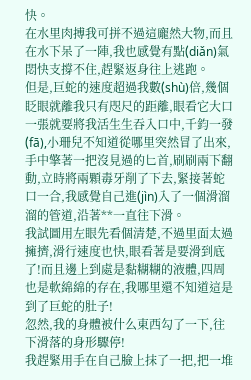快。
在水里肉搏我可拼不過這龐然大物,而且在水下呆了一陣,我也感覺有點(diǎn)氣悶快支撐不住,趕緊返身往上逃跑。
但是,巨蛇的速度超過我數(shù)倍,幾個眨眼就離我只有咫尺的距離,眼看它大口一張就要將我活生生吞入口中,千鈞一發(fā),小珊兒不知道從哪里突然冒了出來,手中擎著一把沒見過的匕首,刷刷兩下翻動,立時將兩顆毒牙削了下去,緊接著蛇口一合,我感覺自己進(jìn)入了一個滑溜溜的管道,沿著**一直往下滑。
我試圖用左眼先看個清楚,不過里面太過擁擠,滑行速度也快,眼看著是要滑到底了!而且邊上到處是黏糊糊的液體,四周也是軟綿綿的存在,我哪里還不知道這是到了巨蛇的肚子!
忽然,我的身體被什么東西勾了一下,往下滑落的身形驟停!
我趕緊用手在自己臉上抹了一把,把一堆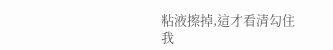粘液擦掉,這才看清勾住我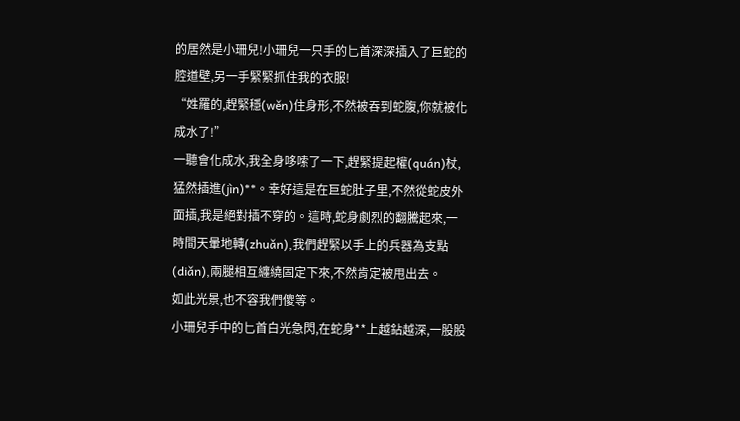的居然是小珊兒!小珊兒一只手的匕首深深插入了巨蛇的腔道壁,另一手緊緊抓住我的衣服!
“姓羅的,趕緊穩(wěn)住身形,不然被吞到蛇腹,你就被化成水了!”
一聽會化成水,我全身哆嗦了一下,趕緊提起權(quán)杖,猛然插進(jìn)**。幸好這是在巨蛇肚子里,不然從蛇皮外面插,我是絕對插不穿的。這時,蛇身劇烈的翻騰起來,一時間天暈地轉(zhuǎn),我們趕緊以手上的兵器為支點(diǎn),兩腿相互纏繞固定下來,不然肯定被甩出去。
如此光景,也不容我們傻等。
小珊兒手中的匕首白光急閃,在蛇身**上越鉆越深,一股股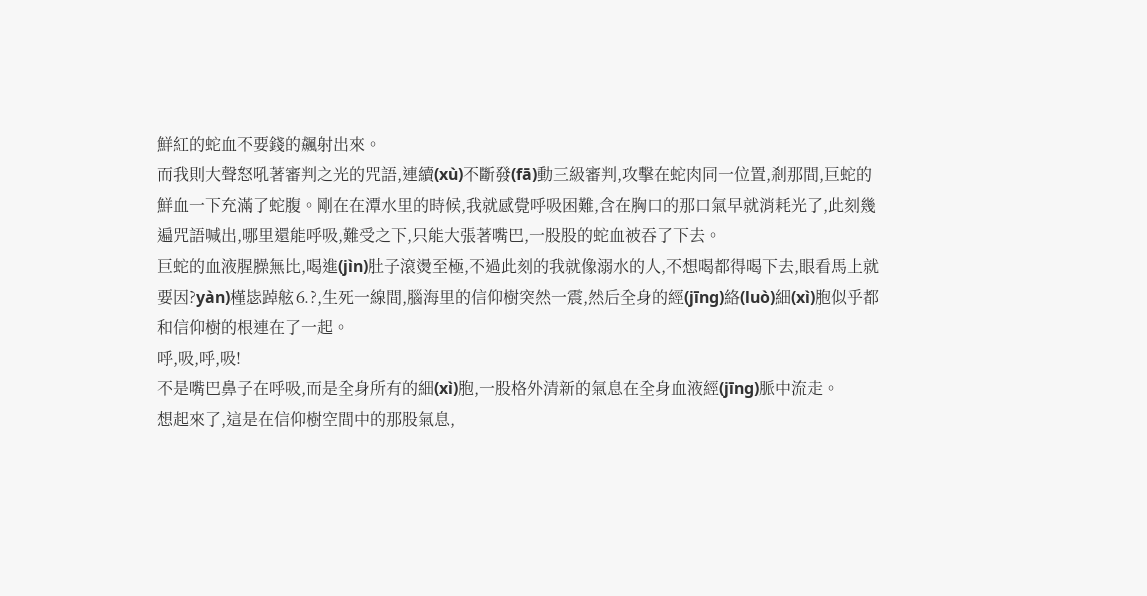鮮紅的蛇血不要錢的飆射出來。
而我則大聲怒吼著審判之光的咒語,連續(xù)不斷發(fā)動三級審判,攻擊在蛇肉同一位置,剎那間,巨蛇的鮮血一下充滿了蛇腹。剛在在潭水里的時候,我就感覺呼吸困難,含在胸口的那口氣早就消耗光了,此刻幾遍咒語喊出,哪里還能呼吸,難受之下,只能大張著嘴巴,一股股的蛇血被吞了下去。
巨蛇的血液腥臊無比,喝進(jìn)肚子滾燙至極,不過此刻的我就像溺水的人,不想喝都得喝下去,眼看馬上就要因?yàn)槿毖踔舷⒍?,生死一線間,腦海里的信仰樹突然一震,然后全身的經(jīng)絡(luò)細(xì)胞似乎都和信仰樹的根連在了一起。
呼,吸,呼,吸!
不是嘴巴鼻子在呼吸,而是全身所有的細(xì)胞,一股格外清新的氣息在全身血液經(jīng)脈中流走。
想起來了,這是在信仰樹空間中的那股氣息,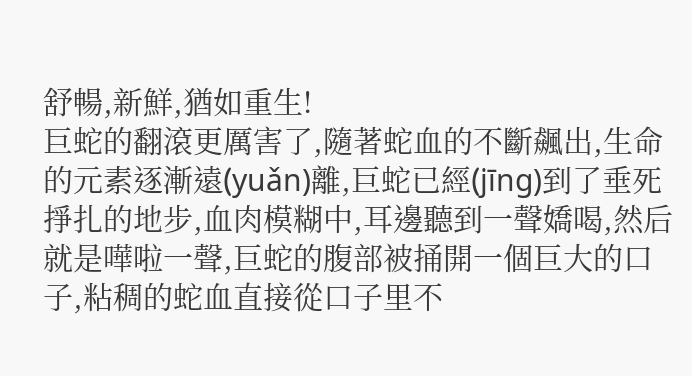舒暢,新鮮,猶如重生!
巨蛇的翻滾更厲害了,隨著蛇血的不斷飆出,生命的元素逐漸遠(yuǎn)離,巨蛇已經(jīng)到了垂死掙扎的地步,血肉模糊中,耳邊聽到一聲嬌喝,然后就是嘩啦一聲,巨蛇的腹部被捅開一個巨大的口子,粘稠的蛇血直接從口子里不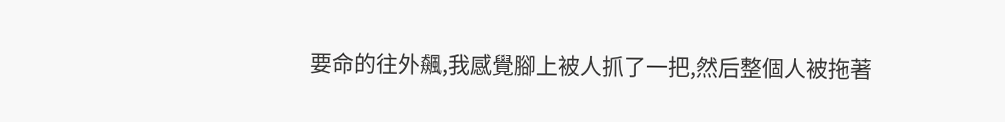要命的往外飆,我感覺腳上被人抓了一把,然后整個人被拖著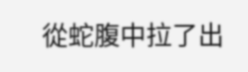從蛇腹中拉了出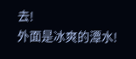去!
外面是冰爽的潭水!